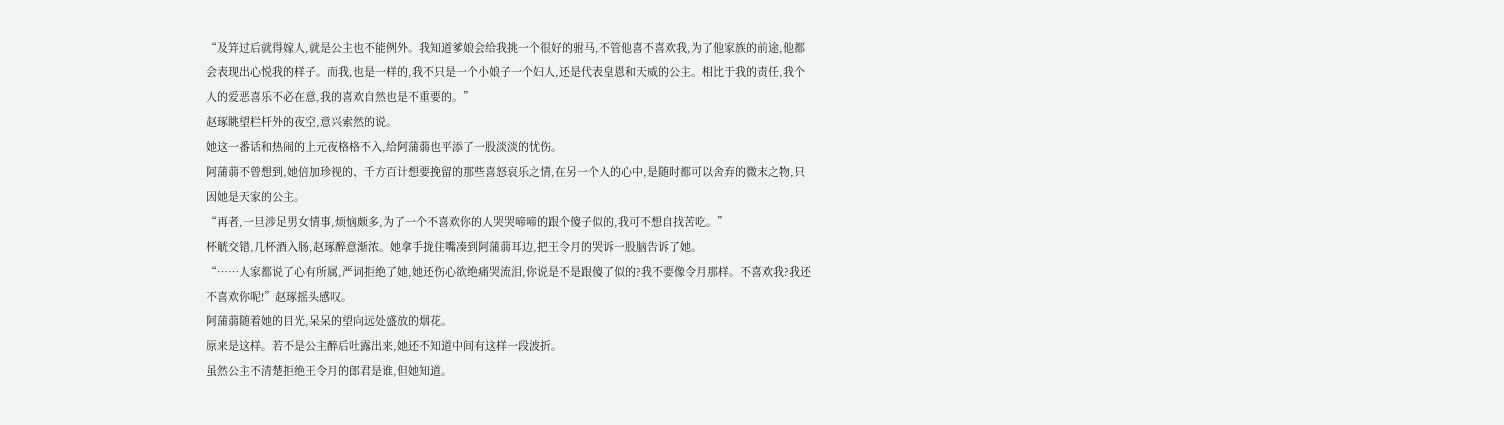“及笄过后就得嫁人,就是公主也不能例外。我知道爹娘会给我挑一个很好的驸马,不管他喜不喜欢我,为了他家族的前途,他都会表现出心悦我的样子。而我,也是一样的,我不只是一个小娘子一个妇人,还是代表皇恩和天威的公主。相比于我的责任,我个人的爱恶喜乐不必在意,我的喜欢自然也是不重要的。”
赵琢眺望栏杆外的夜空,意兴索然的说。
她这一番话和热闹的上元夜格格不入,给阿蒲蒻也平添了一股淡淡的忧伤。
阿蒲蒻不曾想到,她倍加珍视的、千方百计想要挽留的那些喜怒哀乐之情,在另一个人的心中,是随时都可以舍弃的微末之物,只因她是天家的公主。
“再者,一旦涉足男女情事,烦恼颇多,为了一个不喜欢你的人哭哭啼啼的跟个傻子似的,我可不想自找苦吃。”
杯觥交错,几杯酒入肠,赵琢醉意渐浓。她拿手拢住嘴凑到阿蒲蒻耳边,把王令月的哭诉一股脑告诉了她。
“……人家都说了心有所属,严词拒绝了她,她还伤心欲绝痛哭流泪,你说是不是跟傻了似的?我不要像令月那样。不喜欢我?我还不喜欢你呢!”赵琢摇头感叹。
阿蒲蒻随着她的目光,呆呆的望向远处盛放的烟花。
原来是这样。若不是公主醉后吐露出来,她还不知道中间有这样一段波折。
虽然公主不清楚拒绝王令月的郎君是谁,但她知道。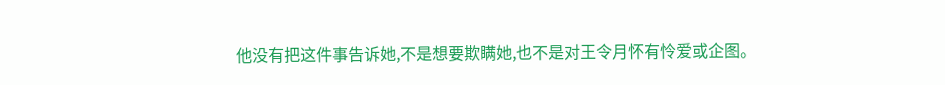他没有把这件事告诉她,不是想要欺瞒她,也不是对王令月怀有怜爱或企图。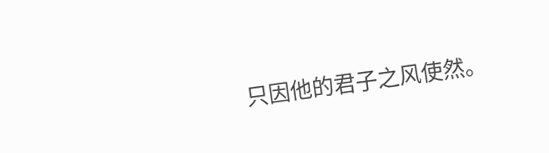只因他的君子之风使然。